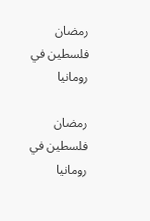رمضان فلسطين في رومانيا

رمضان فلسطين في رومانيا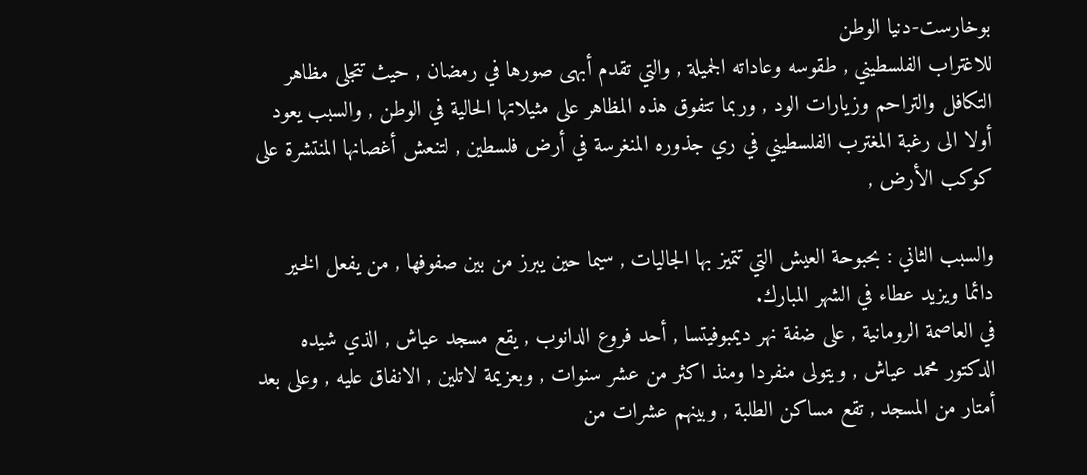بوخارست-دنيا الوطن
للاغتراب الفلسطيني , طقوسه وعاداته الجميلة , والتي تقدم أبهى صورها في رمضان , حيث تتجلى مظاهر التكافل والتراحم وزيارات الود , وربما تتفوق هذه المظاهر على مثيلاتها الحالية في الوطن , والسبب يعود أولا الى رغبة المغترب الفلسطيني في ري جذوره المنغرسة في أرض فلسطين , لتنعش أغصانها المنتشرة على كوكب الأرض ,

والسبب الثاني : بحبوحة العيش التي تتميز بها الجاليات , سيما حين يبرز من بين صفوفها , من يفعل الخير دائما ويزيد عطاء في الشهر المبارك.
في العاصمة الرومانية , على ضفة نهر ديمبوفيتسا , أحد فروع الدانوب , يقع مسجد عياش , الذي شيده الدكتور محمد عياش , ويتولى منفردا ومنذ اكثر من عشر سنوات , وبعزيمة لاتلين , الانفاق عليه , وعلى بعد أمتار من المسجد , تقع مساكن الطلبة , وبينهم عشرات من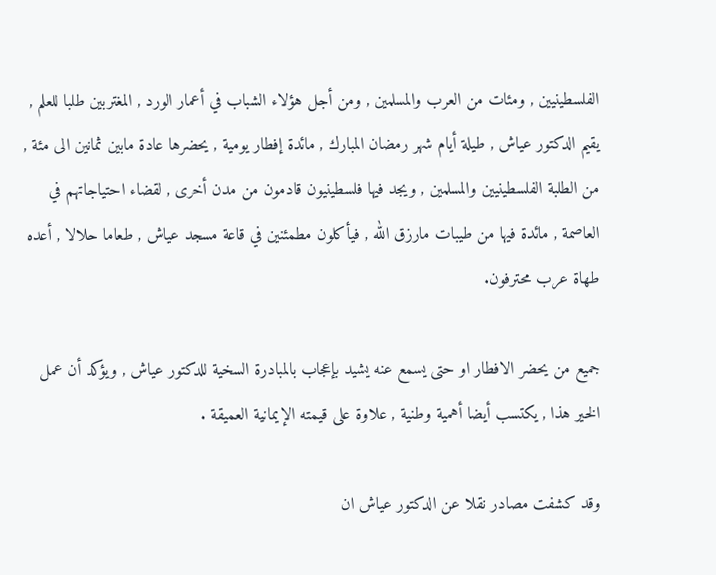الفلسطينيين , ومئات من العرب والمسلمين , ومن أجل هؤلاء الشباب في أعمار الورد , المغتربين طلبا للعلم , يقيم الدكتور عياش , طيلة أيام شهر رمضان المبارك , مائدة إفطار يومية , يحضرها عادة مابين ثمانين الى مئة , من الطلبة الفلسطينيين والمسلمين , ويجد فيها فلسطينيون قادمون من مدن أخرى , لقضاء احتياجاتهم في العاصمة , مائدة فيها من طيبات مارزق الله , فيأكلون مطمئنين في قاعة مسجد عياش , طعاما حلالا , أعده طهاة عرب محترفون.

جميع من يحضر الافطار او حتى يسمع عنه يشيد بإعجاب بالمبادرة السخية للدكتور عياش , ويؤكد أن عمل الخير هذا , يكتسب أيضا أهمية وطنية , علاوة على قيمته الإيمانية العميقة .

وقد كشفت مصادر نقلا عن الدكتور عياش ان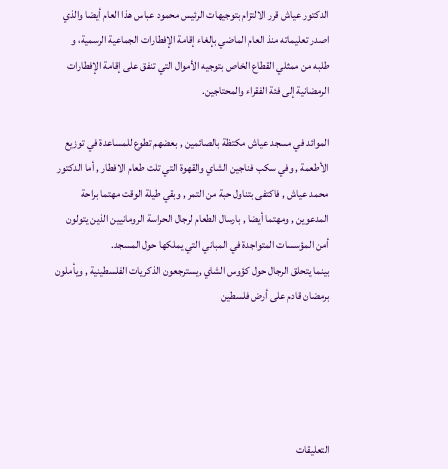الدكتور عياش قرر الالتزام بتوجيهات الرئيس محمود عباس هذا العام أيضا والذي اصدر تعليماته منذ العام الماضي بإلغاء إقامة الإفطارات الجماعية الرسمية، و طلبه من ممثلي القطاع الخاص بتوجيه الأموال التي تنفق على إقامة الإفطارات الرمضانية إلى فئة الفقراء والمحتاجين.

الموائد في مسجد عياش مكتظة بالصائمين , بعضهم تطوع للمساعدة في توزيع الأطعمة , وفي سكب فناجين الشاي والقهوة التي تلت طعام الافطار , أما الدكتور محمد عياش , فاكتفى بتناول حبة من التمر , وبقي طيلة الوقت مهتما براحة المدعوين , ومهتما أيضا , بارسال الطعام لرجال الحراسة الرومانيين الذين يتولون أمن المؤسسات المتواجدة في المباني التي يملكها حول المسجد.
بينما يتحلق الرجال حول كؤوس الشاي ,يسترجعون الذكريات الفلسطينية , ويأملون برمضان قادم على أرض فلسطين





التعليقات